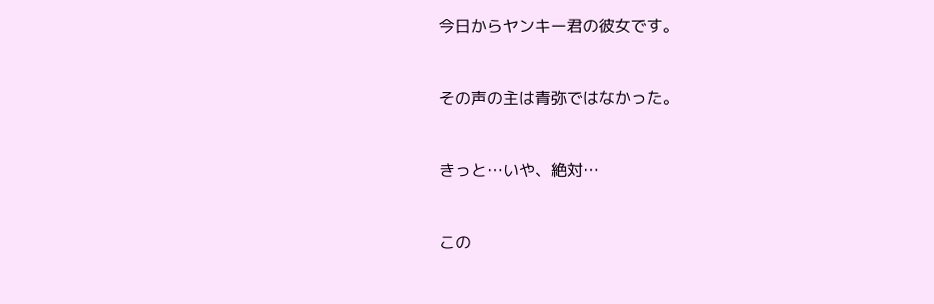今日からヤンキー君の彼女です。



その声の主は青弥ではなかった。



きっと…いや、絶対…



この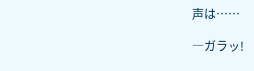声は……

―ガラッ!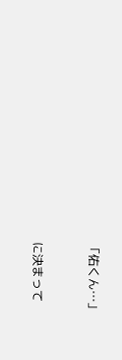「佑くん…」


に決まって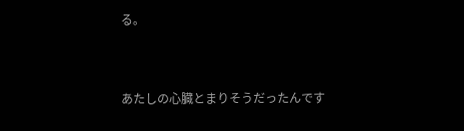る。



あたしの心臓とまりそうだったんです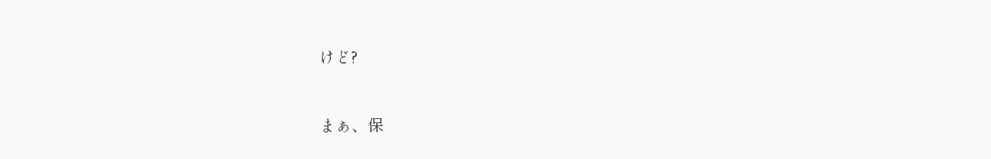けど?


まぁ、保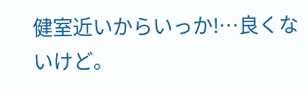健室近いからいっか!…良くないけど。